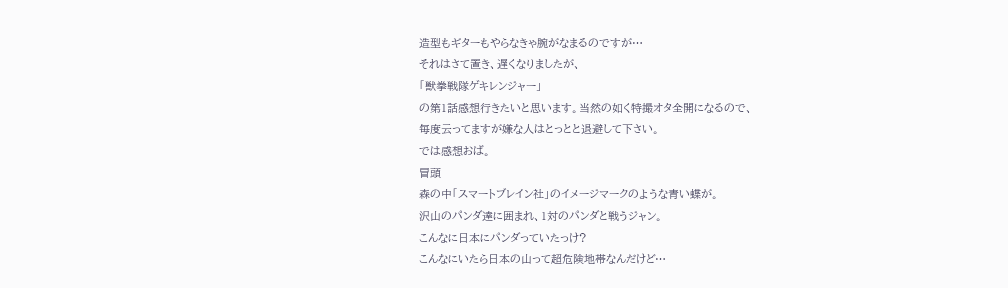造型もギターもやらなきゃ腕がなまるのですが…
それはさて置き、遅くなりましたが、
「獣拳戦隊ゲキレンジャー」
の第1話感想行きたいと思います。当然の如く特撮オタ全開になるので、
毎度云ってますが嫌な人はとっとと退避して下さい。
では感想おば。
冒頭
森の中「スマートブレイン社」のイメージマークのような青い蝶が。
沢山のパンダ達に囲まれ、1対のパンダと戦うジャン。
こんなに日本にパンダっていたっけ?
こんなにいたら日本の山って超危険地帯なんだけど…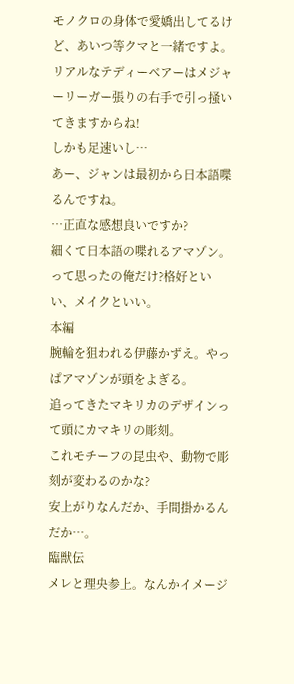モノクロの身体で愛嬌出してるけど、あいつ等クマと一緒ですよ。
リアルなテディーベアーはメジャーリーガー張りの右手で引っ掻いてきますからね!
しかも足速いし…
あー、ジャンは最初から日本語喋るんですね。
…正直な感想良いですか?
細くて日本語の喋れるアマゾン。
って思ったの俺だけ?格好といい、メイクといい。
本編
腕輪を狙われる伊藤かずえ。やっぱアマゾンが頭をよぎる。
追ってきたマキリカのデザインって頭にカマキリの彫刻。
これモチーフの昆虫や、動物で彫刻が変わるのかな?
安上がりなんだか、手間掛かるんだか…。
臨獣伝
メレと理央参上。なんかイメージ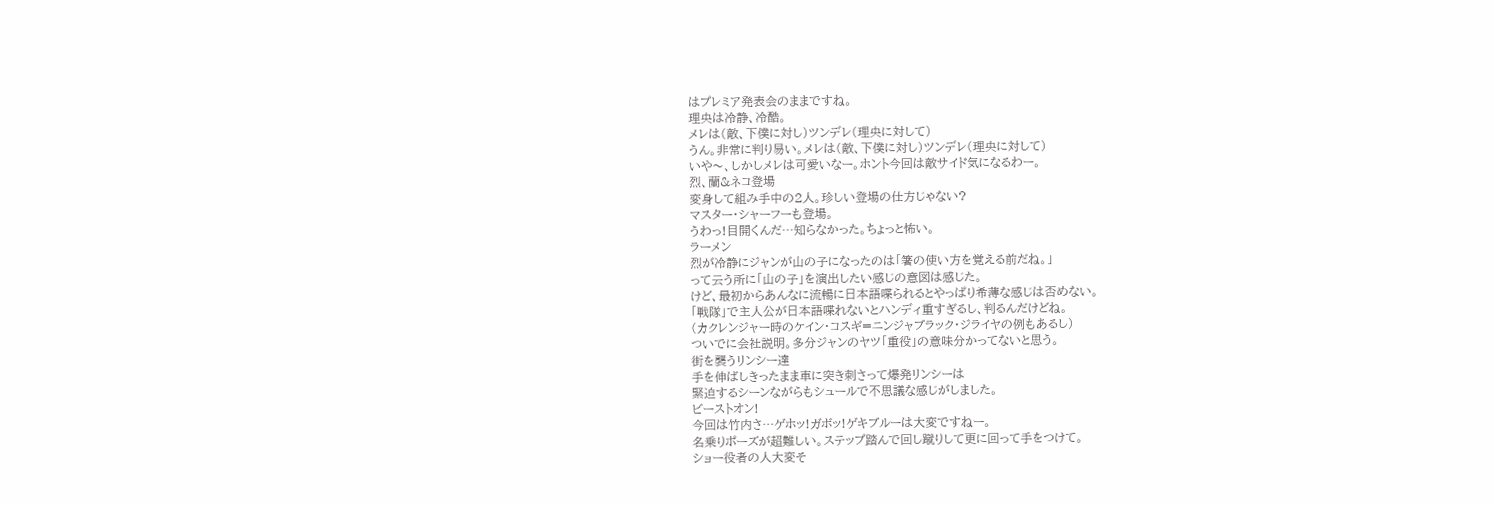はプレミア発表会のままですね。
理央は冷静、冷酷。
メレは(敵、下僕に対し)ツンデレ(理央に対して)
うん。非常に判り易い。メレは(敵、下僕に対し)ツンデレ(理央に対して)
いや〜、しかしメレは可愛いなー。ホント今回は敵サイド気になるわー。
烈、蘭&ネコ登場
変身して組み手中の2人。珍しい登場の仕方じゃない?
マスター・シャーフーも登場。
うわっ!目開くんだ…知らなかった。ちょっと怖い。
ラーメン
烈が冷静にジャンが山の子になったのは「箸の使い方を覚える前だね。」
って云う所に「山の子」を演出したい感じの意図は感じた。
けど、最初からあんなに流暢に日本語喋られるとやっぱり希薄な感じは否めない。
「戦隊」で主人公が日本語喋れないとハンディ重すぎるし、判るんだけどね。
(カクレンジャー時のケイン・コスギ=ニンジャブラック・ジライヤの例もあるし)
ついでに会社説明。多分ジャンのヤツ「重役」の意味分かってないと思う。
街を襲うリンシー達
手を伸ばしきったまま車に突き刺さって爆発リンシーは
緊迫するシーンながらもシュールで不思議な感じがしました。
ビーストオン!
今回は竹内さ…ゲホッ!ガボッ!ゲキブルーは大変ですねー。
名乗りポーズが超難しい。ステップ踏んで回し蹴りして更に回って手をつけて。
ショー役者の人大変そ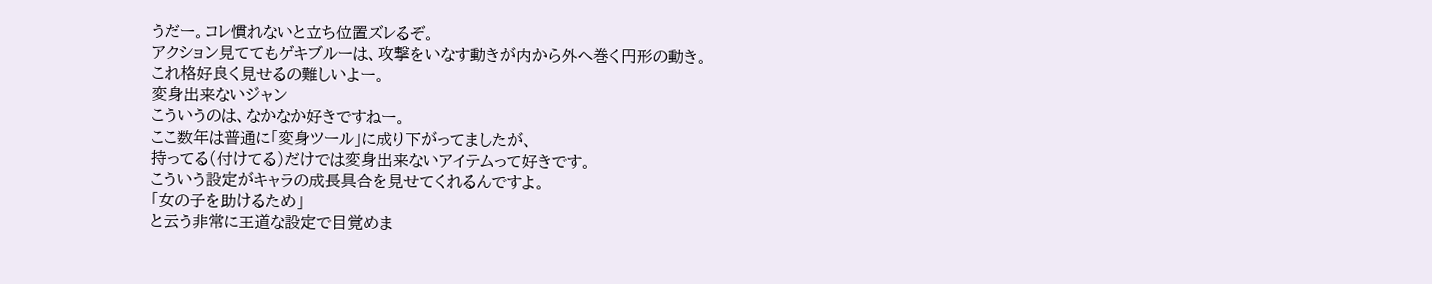うだー。コレ慣れないと立ち位置ズレるぞ。
アクション見ててもゲキブルーは、攻撃をいなす動きが内から外へ巻く円形の動き。
これ格好良く見せるの難しいよー。
変身出来ないジャン
こういうのは、なかなか好きですねー。
ここ数年は普通に「変身ツール」に成り下がってましたが、
持ってる(付けてる)だけでは変身出来ないアイテムって好きです。
こういう設定がキャラの成長具合を見せてくれるんですよ。
「女の子を助けるため」
と云う非常に王道な設定で目覚めま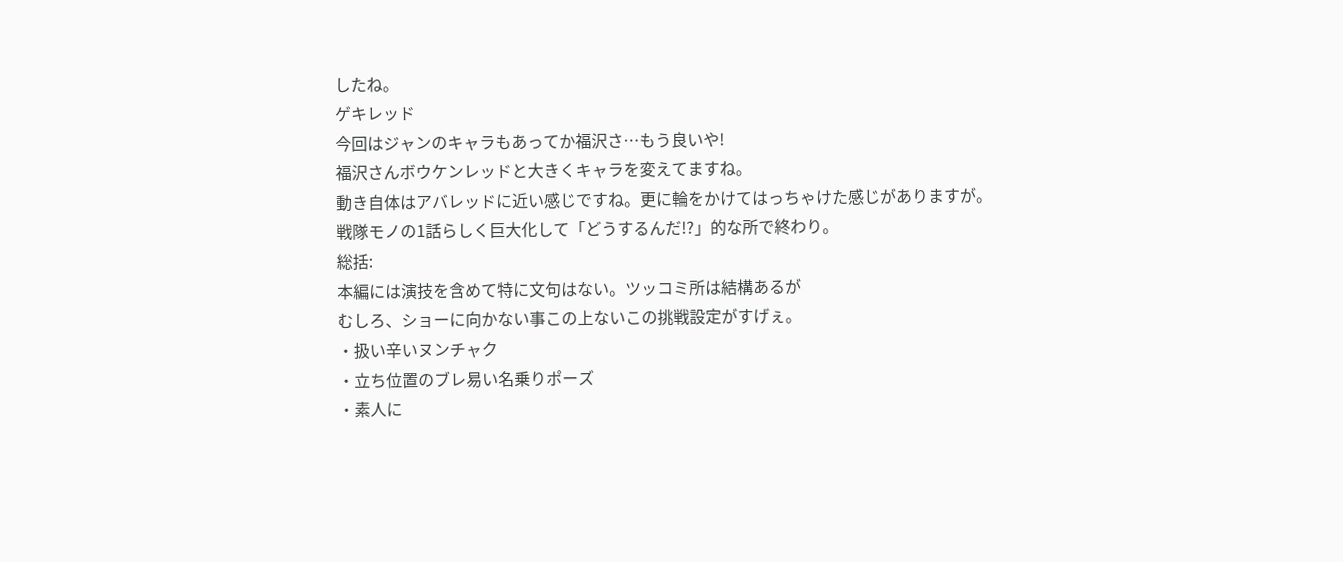したね。
ゲキレッド
今回はジャンのキャラもあってか福沢さ…もう良いや!
福沢さんボウケンレッドと大きくキャラを変えてますね。
動き自体はアバレッドに近い感じですね。更に輪をかけてはっちゃけた感じがありますが。
戦隊モノの1話らしく巨大化して「どうするんだ!?」的な所で終わり。
総括:
本編には演技を含めて特に文句はない。ツッコミ所は結構あるが
むしろ、ショーに向かない事この上ないこの挑戦設定がすげぇ。
・扱い辛いヌンチャク
・立ち位置のブレ易い名乗りポーズ
・素人に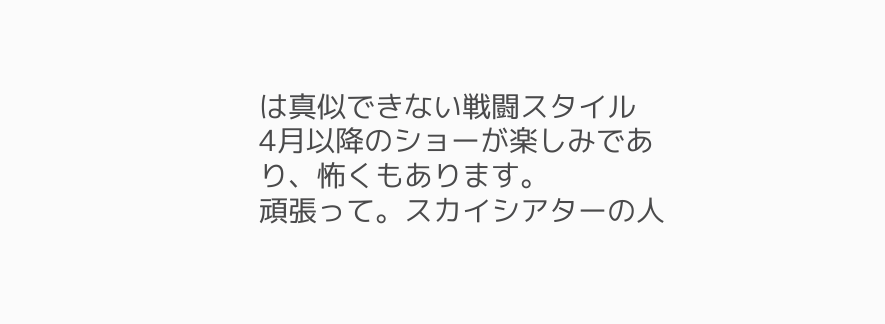は真似できない戦闘スタイル
4月以降のショーが楽しみであり、怖くもあります。
頑張って。スカイシアターの人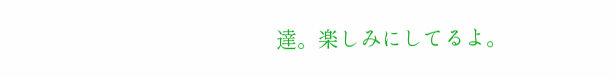達。楽しみにしてるよ。